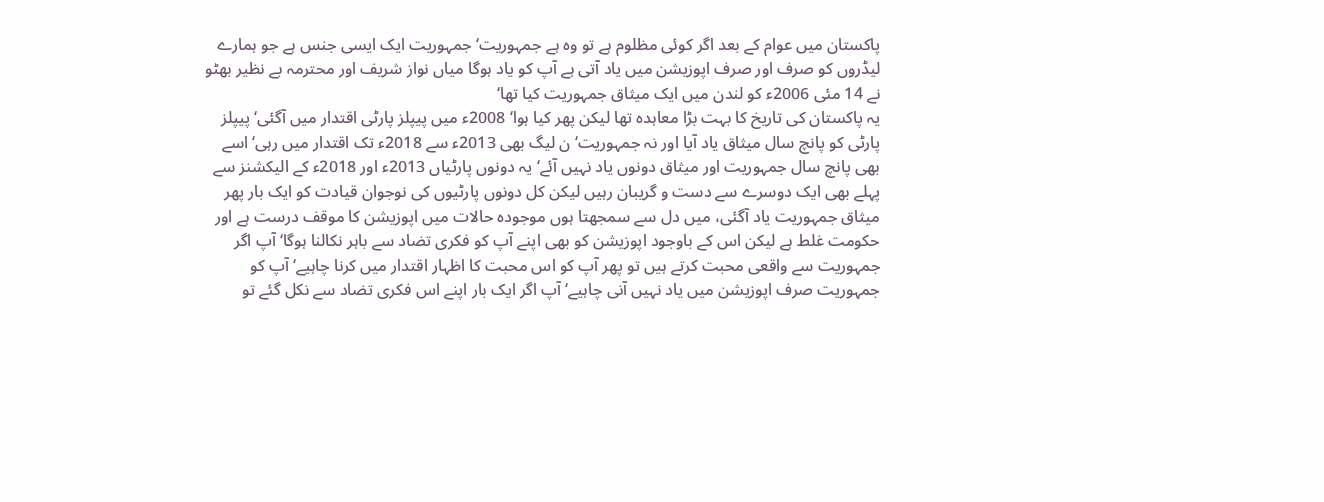پاکستان میں عوام کے بعد اگر کوئی مظلوم ہے تو وہ ہے جمہوریت‘ جمہوریت ایک ایسی جنس ہے جو ہمارے لیڈروں کو صرف اور صرف اپوزیشن میں یاد آتی ہے آپ کو یاد ہوگا میاں نواز شریف اور محترمہ بے نظیر بھٹو نے 14 مئی 2006ء کو لندن میں ایک میثاق جمہوریت کیا تھا‘
یہ پاکستان کی تاریخ کا بہت بڑا معاہدہ تھا لیکن پھر کیا ہوا‘ 2008ء میں پیپلز پارٹی اقتدار میں آگئی‘ پیپلز پارٹی کو پانچ سال میثاق یاد آیا اور نہ جمہوریت‘ ن لیگ بھی 2013ء سے 2018ء تک اقتدار میں رہی‘ اسے بھی پانچ سال جمہوریت اور میثاق دونوں یاد نہیں آئے‘ یہ دونوں پارٹیاں 2013ء اور 2018ء کے الیکشنز سے پہلے بھی ایک دوسرے سے دست و گریبان رہیں لیکن کل دونوں پارٹیوں کی نوجوان قیادت کو ایک بار پھر میثاق جمہوریت یاد آگئی، میں دل سے سمجھتا ہوں موجودہ حالات میں اپوزیشن کا موقف درست ہے اور حکومت غلط ہے لیکن اس کے باوجود اپوزیشن کو بھی اپنے آپ کو فکری تضاد سے باہر نکالنا ہوگا‘ آپ اگر جمہوریت سے واقعی محبت کرتے ہیں تو پھر آپ کو اس محبت کا اظہار اقتدار میں کرنا چاہیے‘ آپ کو جمہوریت صرف اپوزیشن میں یاد نہیں آنی چاہیے‘ آپ اگر ایک بار اپنے اس فکری تضاد سے نکل گئے تو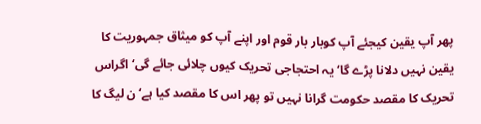پھر آپ یقین کیجئے آپ کوبار بار قوم اور اپنے آپ کو میثاق جمہوریت کا یقین نہیں دلانا پڑے گا‘ یہ احتجاجی تحریک کیوں چلائی جائے گی‘ اگراس تحریک کا مقصد حکومت گرانا نہیں تو پھر اس کا مقصد کیا ہے‘ ن لیگ کا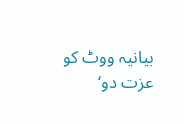بیانیہ ووٹ کو عزت دو‘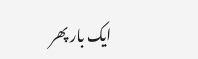ایک بار پھر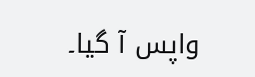واپس آ گیا۔